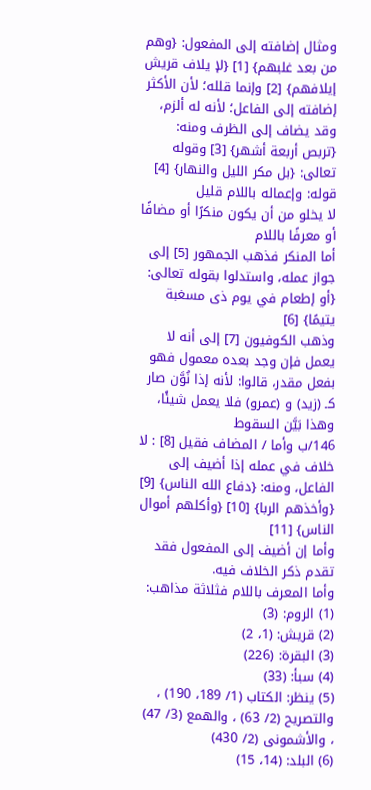ومثال إضافته إلى المفعول: {وهم من بعد غلبهم} [1] {لإ يلاف قريش إيلافهم} [2] وإنما قلله؛ لأن الأكثر إضافته إلى الفاعل؛ لأنه له ألزم، وقد يضاف إلى الظرف ومنه: {تربص أربعة أشهر} [3] وقوله تعالى: {بل مكر الليل والنهار} [4]
قوله: وإعماله باللام قليل
لا يخلو من أن يكون منكرًا أو مضافًا أو معرفًا باللام
أما المنكر فذهب الجمهور [5] إلى جواز عمله، واستدلوا بقوله تعالى: {أو إطعام في يوم ذى مسغبة يتيمًا} [6]
وذهب الكوفيون [7] إلى أنه لا يعمل فإن وجد بعده معمول فهو بفعل مقدر، قالوا: لأنه إذا نُوَّن صار كـ (زيد) و (عمرو) فلا يعمل شيئًا، وهذا بَيَّن السقوط
146/ب وأما / المضاف فقيل [8] : لا خلاف في عمله إذا أضيف إلى الفاعل، ومنه: {دفاع الله الناس} [9] {وأخذهم الربا} [10] {وأكلهم أموال الناس} [11]
وأما إن أضيف إلى المفعول فقد تقدم ذكر الخلاف فيه.
وأما المعرف باللام فثلاثة مذاهب:
(1) الروم: (3)
(2) قريش: (1، 2)
(3) البقرة: (226)
(4) سبأ: (33)
(5) ينظر: الكتاب (1/ 189، 190) ، والتصريح (2/ 63) ، والهمع (3/ 47) ، والأشمونى (2/ 430)
(6) البلد: (14، 15)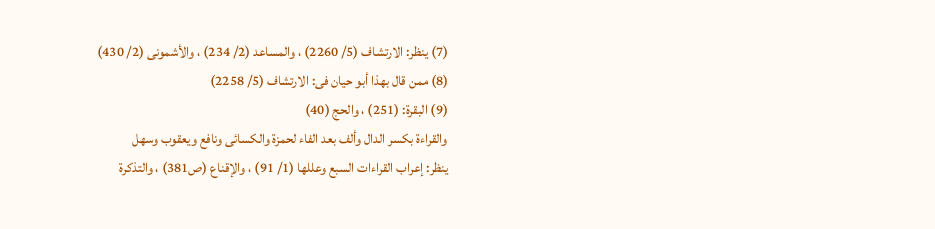(7) ينظر: الارتشاف (5/ 2260) ، والمساعد (2/ 234) ، والأشمونى (2/ 430)
(8) ممن قال بهذا أبو حيان فى: الارتشاف (5/ 2258)
(9) البقرة: (251) ، والحج (40)
والقراءة بكسر الدال وألف بعد الفاء لحمزة والكسائى ونافع ويعقوب وسهل
ينظر: إعراب القراءات السبع وعللها (1/ 91) ، والإقناع (ص381) ، والتذكرة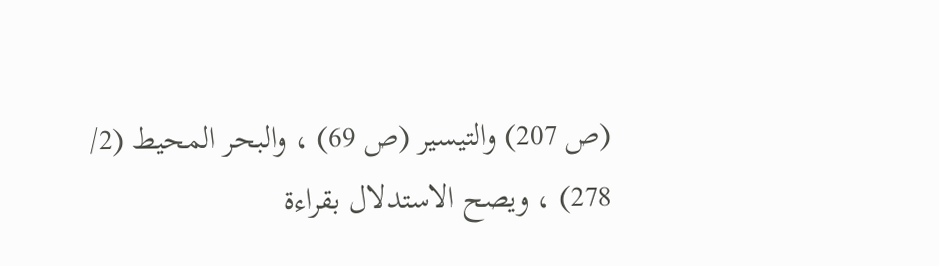(ص 207) والتيسير (ص 69) ، والبحر المحيط (2/ 278) ، ويصح الاستدلال بقراءة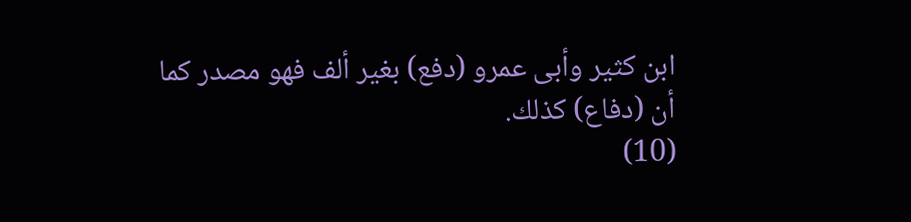ابن كثير وأبى عمرو (دفع) بغير ألف فهو مصدر كما أن (دفاع) كذلك.
(10)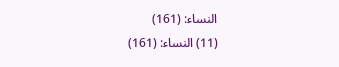النساء: (161)
(11) النساء: (161)